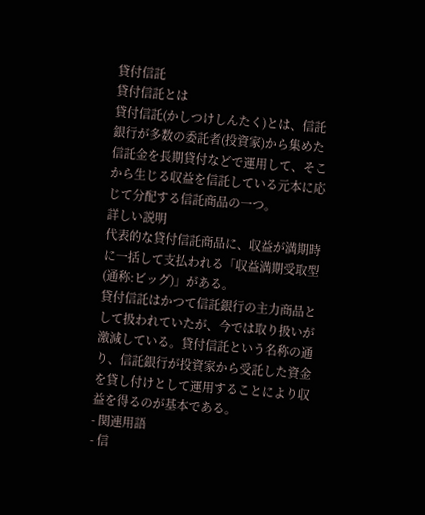貸付信託
貸付信託とは
貸付信託(かしつけしんたく)とは、信託銀行が多数の委託者(投資家)から集めた信託金を長期貸付などで運用して、そこから生じる収益を信託している元本に応じて分配する信託商品の一つ。
詳しい説明
代表的な貸付信託商品に、収益が満期時に一括して支払われる「収益満期受取型(通称:ビッグ)」がある。
貸付信託はかつて信託銀行の主力商品として扱われていたが、今では取り扱いが激減している。貸付信託という名称の通り、信託銀行が投資家から受託した資金を貸し付けとして運用することにより収益を得るのが基本である。
- 関連用語
- 信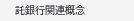託銀行関連概念